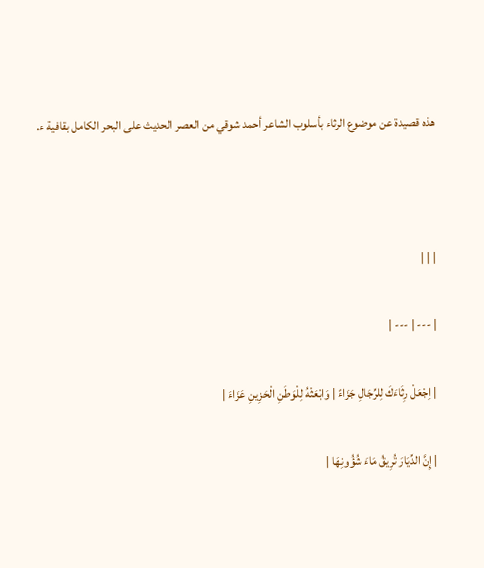هذه قصيدة عن موضوع الرثاء بأسلوب الشاعر أحمد شوقي من العصر الحديث على البحر الكامل بقافية ء.



| | |

| --- | --- |

| اِجْعَلْ رِثَاءَكَ لِلرِّجَالِ جَزَاءً | وَابْعَثْهُ لِلْوَطَنِ الْحَزِينِ عَزَاءَ |

| إِنَّ الدِّيَارَ تُرِيقُ مَاءَ شُؤُونِهَا |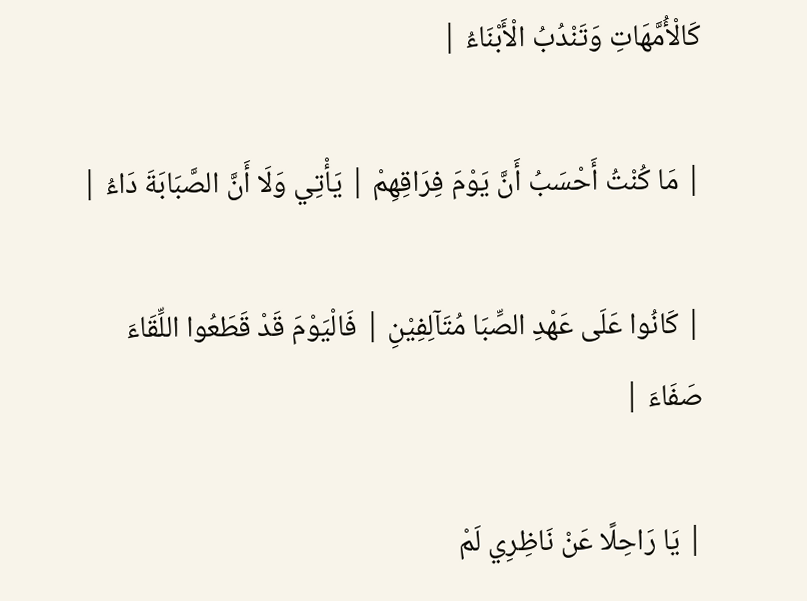كَالْأُمَّهَاتِ وَتَنْدُبُ الْأَبْنَاءُ |

| مَا كُنْتُ أَحْسَبُ أَنَّ يَوْمَ فِرَاقِهِمْ | يَأْتِي وَلَا أَنَّ الصَّبَابَةَ دَاءُ |

| كَانُوا عَلَى عَهْدِ الصِّبَا مُتَآلِفِيْنِ | فَالْيَوْمَ قَدْ قَطَعُوا اللِّقَاءَ صَفَاءَ |

| يَا رَاحِلًا عَنْ نَاظِرِي لَمْ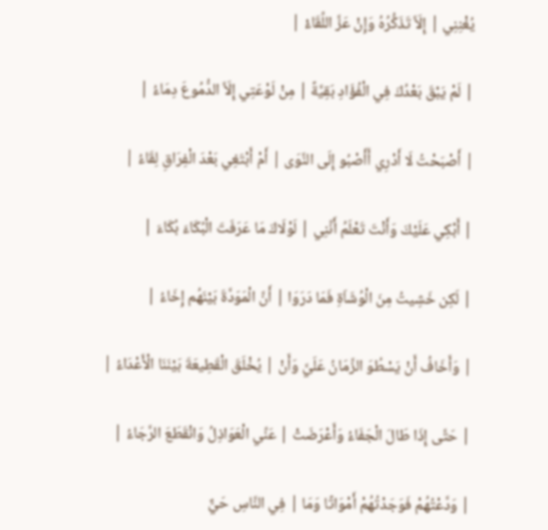يُغْنِنِي | إِلَاَّ تَذَكُّرُهُ وَإِنْ عَزَّ اللِّقَاءْ |

| لَمْ يَبْقَ بَعْدُكَ فِي الْفُؤَادِ بَقِيَّةً | مِنْ لَوْعَتِي إِلَاَّ الدُّمُوعَ دِمَاءُ |

| أَصْبَحْتُ لَا أَدْرِي أَأَصْبُو إِلَى النَّوَى | أَمْ أَبْتَغِي بَعْدَ الْفِرَاقِ لِقَاءُ |

| أَبْكِي عَلَيْكَ وَأَنْتَ تَعْلَمُ أَنَّنِي | لَوْلَاكَ مَا عَرَفَتَ الْبُكَاءَ بُكَاءَ |

| لَكِن خَشِيتُ مِنَ الْوُشَاَةِ فَمَا دَرَوَا | أَنَّ الْمَوَدَّةَ بَيْنَهُم إِخَاءُ |

| وَأَخَافُ أَنْ يَسْطُوَ الزَّمَانُ عَلَيَّ وَأَنْ | يُخْلَقَ الْقَطِيعَةَ بَيْنَنَا الْأَعْدَاءُ |

| حَتَّى إِذَا طَالَ الْجَفَاءُ وَأَعْرَضَتْ | عَنِّي الْعَوَاذِلُ وَانْقَطَعَ الرَّجَاءُ |

| وَدَّعْتُهُمْ فَوَجَدْتُهُمْ أَمْوَاتًا وَمَا | فِي النَّاسِ حَيٌّ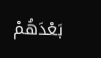بَعْدَهُمْ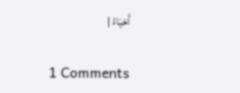أَحْيَاءُ |

1 Comments